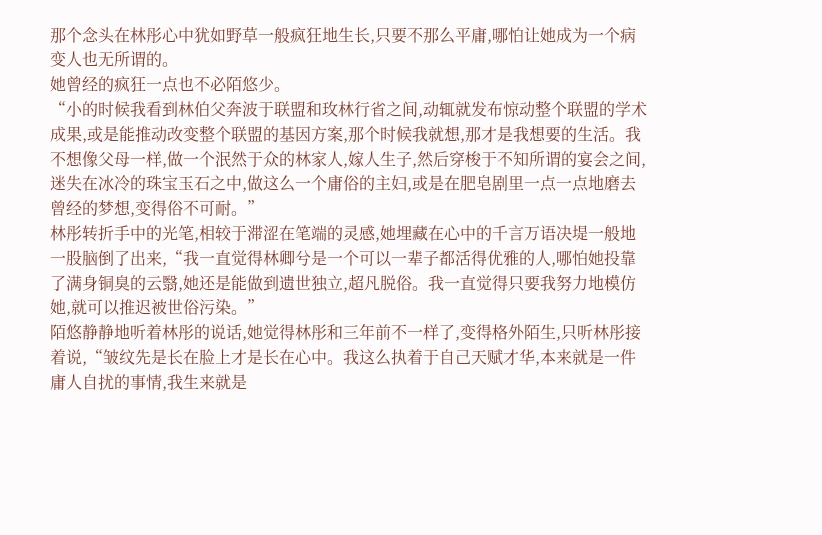那个念头在林彤心中犹如野草一般疯狂地生长,只要不那么平庸,哪怕让她成为一个病变人也无所谓的。
她曾经的疯狂一点也不必陌悠少。
“小的时候我看到林伯父奔波于联盟和玫林行省之间,动辄就发布惊动整个联盟的学术成果,或是能推动改变整个联盟的基因方案,那个时候我就想,那才是我想要的生活。我不想像父母一样,做一个泯然于众的林家人,嫁人生子,然后穿梭于不知所谓的宴会之间,迷失在冰冷的珠宝玉石之中,做这么一个庸俗的主妇,或是在肥皂剧里一点一点地磨去曾经的梦想,变得俗不可耐。”
林彤转折手中的光笔,相较于滞涩在笔端的灵感,她埋藏在心中的千言万语决堤一般地一股脑倒了出来,“我一直觉得林卿兮是一个可以一辈子都活得优雅的人,哪怕她投靠了满身铜臭的云翳,她还是能做到遗世独立,超凡脱俗。我一直觉得只要我努力地模仿她,就可以推迟被世俗污染。”
陌悠静静地听着林彤的说话,她觉得林彤和三年前不一样了,变得格外陌生,只听林彤接着说,“皱纹先是长在脸上才是长在心中。我这么执着于自己天赋才华,本来就是一件庸人自扰的事情,我生来就是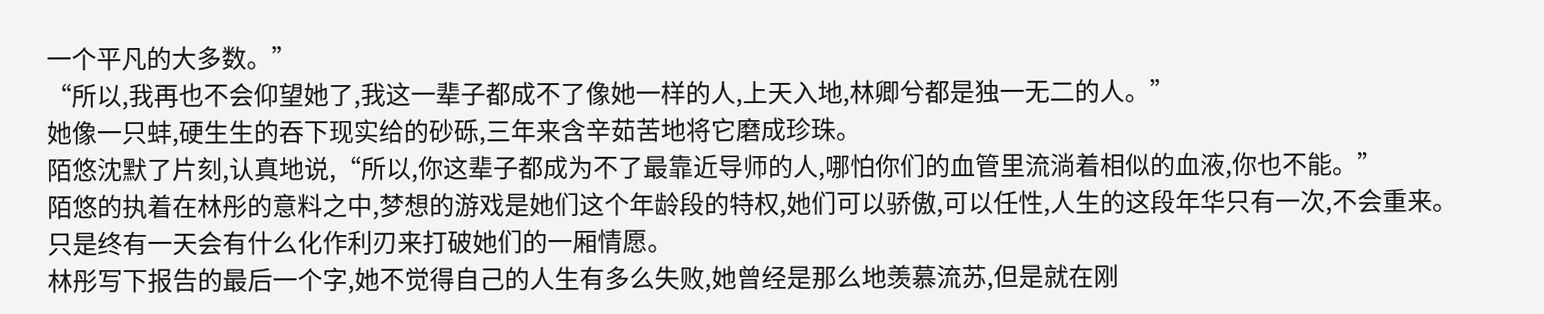一个平凡的大多数。”
“所以,我再也不会仰望她了,我这一辈子都成不了像她一样的人,上天入地,林卿兮都是独一无二的人。”
她像一只蚌,硬生生的吞下现实给的砂砾,三年来含辛茹苦地将它磨成珍珠。
陌悠沈默了片刻,认真地说,“所以,你这辈子都成为不了最靠近导师的人,哪怕你们的血管里流淌着相似的血液,你也不能。”
陌悠的执着在林彤的意料之中,梦想的游戏是她们这个年龄段的特权,她们可以骄傲,可以任性,人生的这段年华只有一次,不会重来。只是终有一天会有什么化作利刃来打破她们的一厢情愿。
林彤写下报告的最后一个字,她不觉得自己的人生有多么失败,她曾经是那么地羡慕流苏,但是就在刚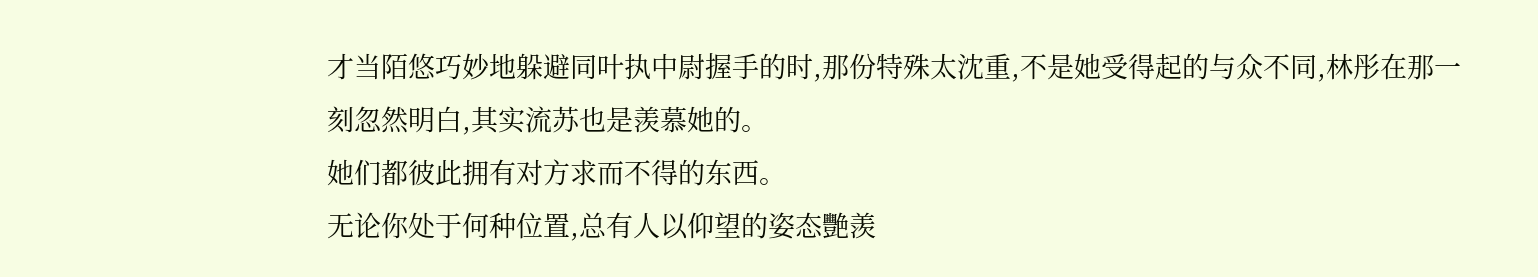才当陌悠巧妙地躲避同叶执中尉握手的时,那份特殊太沈重,不是她受得起的与众不同,林彤在那一刻忽然明白,其实流苏也是羡慕她的。
她们都彼此拥有对方求而不得的东西。
无论你处于何种位置,总有人以仰望的姿态艷羡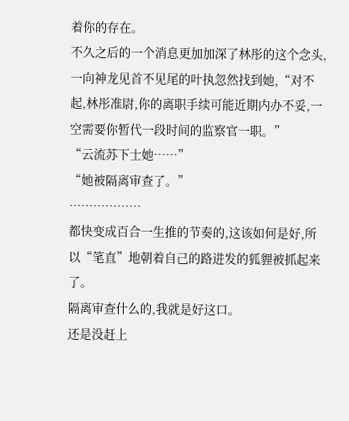着你的存在。
不久之后的一个消息更加加深了林彤的这个念头,一向神龙见首不见尾的叶执忽然找到她,“对不起,林彤准尉,你的离职手续可能近期内办不妥,一空需要你暂代一段时间的监察官一职。”
“云流苏下士她……”
“她被隔离审查了。”
………………
都快变成百合一生推的节奏的,这该如何是好,所以“笔直”地朝着自己的路进发的狐貍被抓起来了。
隔离审查什么的,我就是好这口。
还是没赶上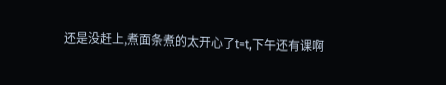还是没赶上,煮面条煮的太开心了t=t,下午还有课啊